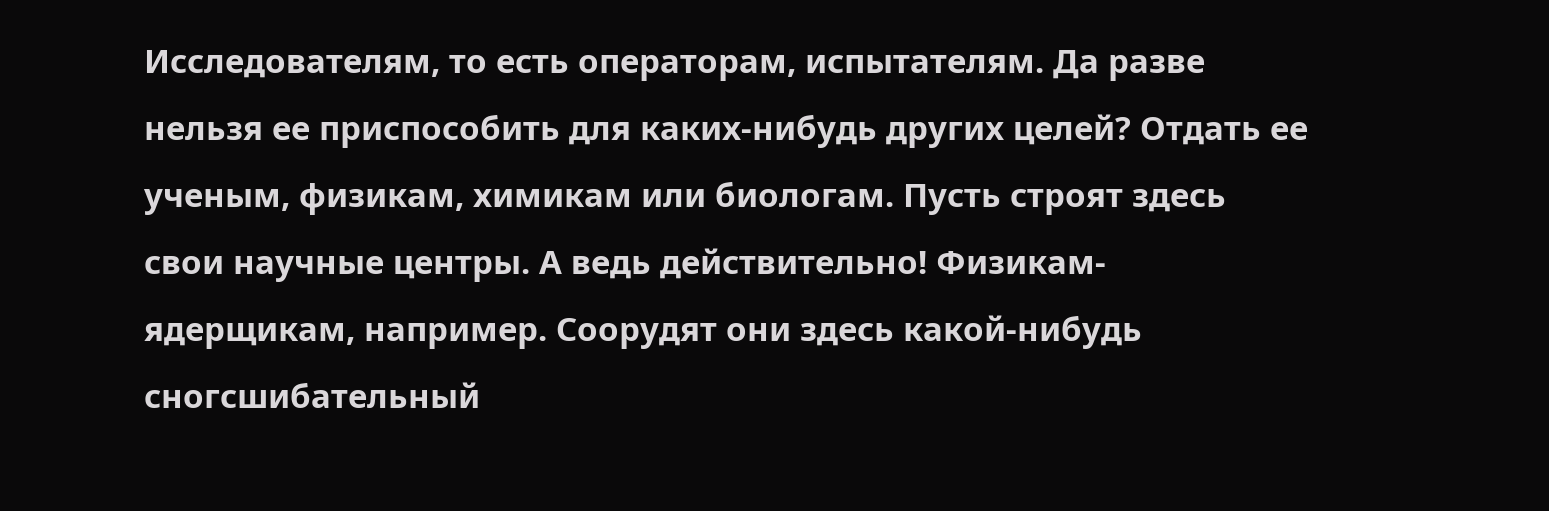Исследователям, то есть операторам, испытателям. Да разве нельзя ее приспособить для каких-нибудь других целей? Отдать ее ученым, физикам, химикам или биологам. Пусть строят здесь свои научные центры. А ведь действительно! Физикам-ядерщикам, например. Соорудят они здесь какой-нибудь сногсшибательный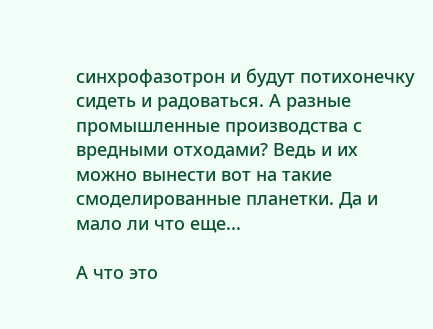синхрофазотрон и будут потихонечку сидеть и радоваться. А разные промышленные производства с вредными отходами? Ведь и их можно вынести вот на такие смоделированные планетки. Да и мало ли что еще...

А что это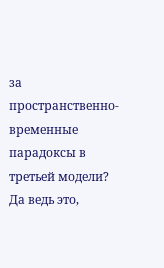за пространственно-временные парадоксы в третьей модели? Да ведь это,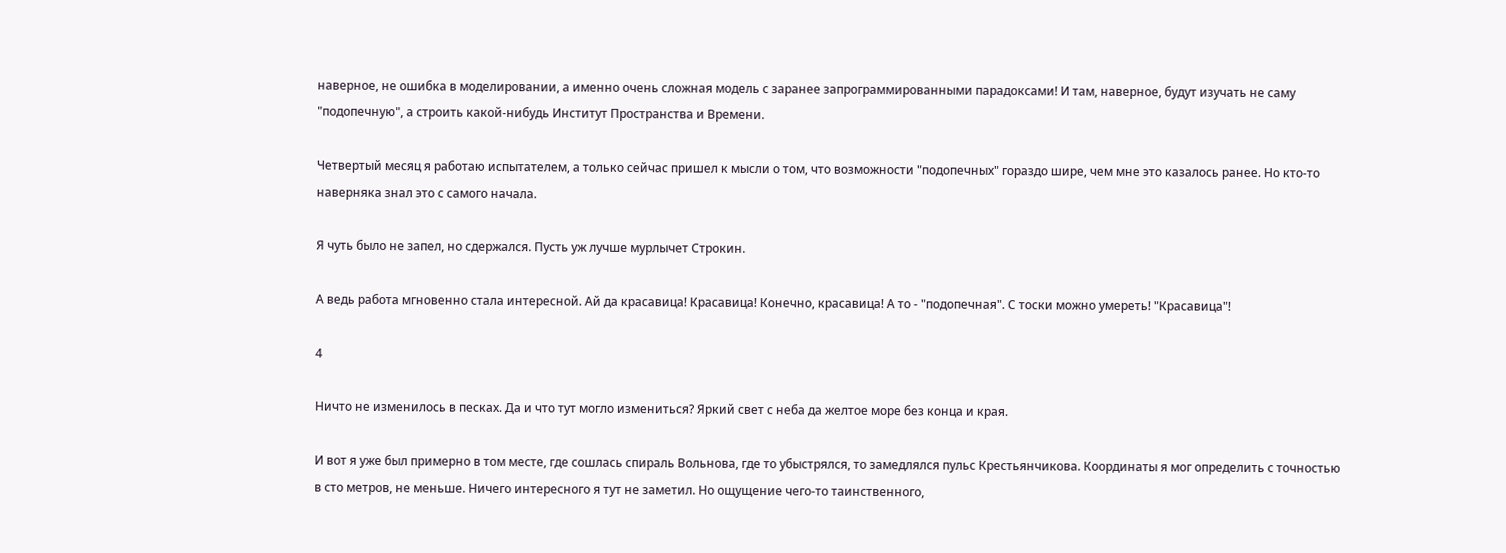наверное, не ошибка в моделировании, а именно очень сложная модель с заранее запрограммированными парадоксами! И там, наверное, будут изучать не саму "подопечную", а строить какой-нибудь Институт Пространства и Времени.

Четвертый месяц я работаю испытателем, а только сейчас пришел к мысли о том, что возможности "подопечных" гораздо шире, чем мне это казалось ранее. Но кто-то наверняка знал это с самого начала.

Я чуть было не запел, но сдержался. Пусть уж лучше мурлычет Строкин.

А ведь работа мгновенно стала интересной. Ай да красавица! Красавица! Конечно, красавица! А то - "подопечная". С тоски можно умереть! "Красавица"!

4

Ничто не изменилось в песках. Да и что тут могло измениться? Яркий свет с неба да желтое море без конца и края.

И вот я уже был примерно в том месте, где сошлась спираль Вольнова, где то убыстрялся, то замедлялся пульс Крестьянчикова. Координаты я мог определить с точностью в сто метров, не меньше. Ничего интересного я тут не заметил. Но ощущение чего-то таинственного,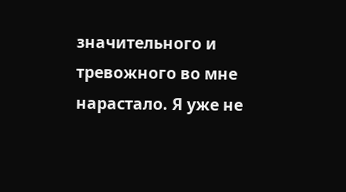значительного и тревожного во мне нарастало. Я уже не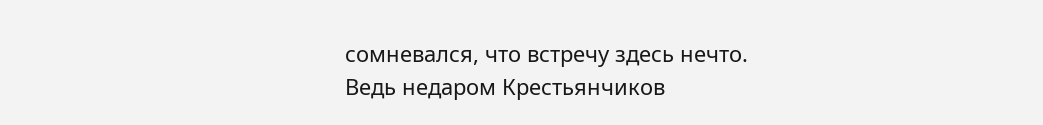сомневался, что встречу здесь нечто. Ведь недаром Крестьянчиков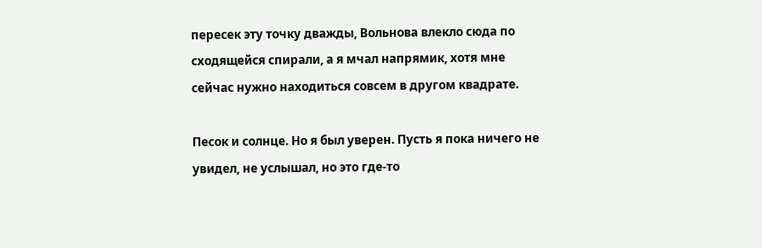пересек эту точку дважды, Вольнова влекло сюда по сходящейся спирали, а я мчал напрямик, хотя мне сейчас нужно находиться совсем в другом квадрате.

Песок и солнце. Но я был уверен. Пусть я пока ничего не увидел, не услышал, но это где-то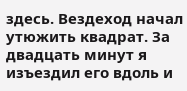здесь. Вездеход начал утюжить квадрат. За двадцать минут я изъездил его вдоль и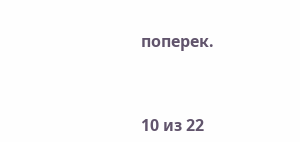поперек.



10 из 22